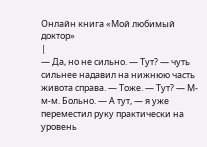Онлайн книга «Мой любимый доктор»
|
— Да, но не сильно. — Тут? — чуть сильнее надавил на нижнюю часть живота справа. — Тоже. — Тут? — М-м-м. Больно. — А тут, — я уже переместил руку практически на уровень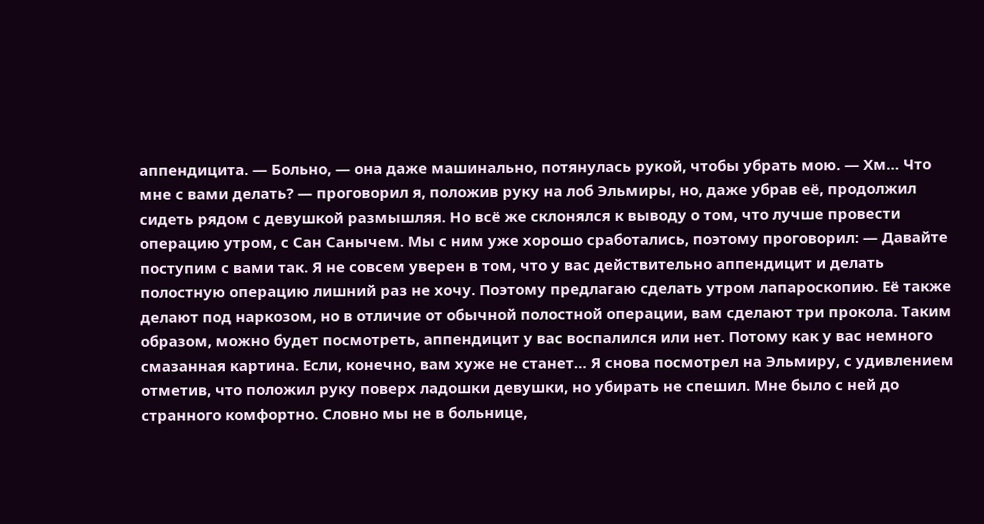аппендицита. — Больно, — она даже машинально, потянулась рукой, чтобы убрать мою. — Хм… Что мне с вами делать? — проговорил я, положив руку на лоб Эльмиры, но, даже убрав её, продолжил сидеть рядом с девушкой размышляя. Но всё же склонялся к выводу о том, что лучше провести операцию утром, с Сан Санычем. Мы с ним уже хорошо сработались, поэтому проговорил: — Давайте поступим с вами так. Я не совсем уверен в том, что у вас действительно аппендицит и делать полостную операцию лишний раз не хочу. Поэтому предлагаю сделать утром лапароскопию. Её также делают под наркозом, но в отличие от обычной полостной операции, вам сделают три прокола. Таким образом, можно будет посмотреть, аппендицит у вас воспалился или нет. Потому как у вас немного смазанная картина. Если, конечно, вам хуже не станет… Я снова посмотрел на Эльмиру, с удивлением отметив, что положил руку поверх ладошки девушки, но убирать не спешил. Мне было с ней до странного комфортно. Словно мы не в больнице,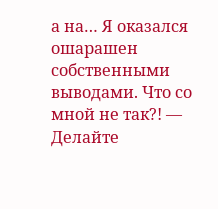а на… Я оказался ошарашен собственными выводами. Что со мной не так?! — Делайте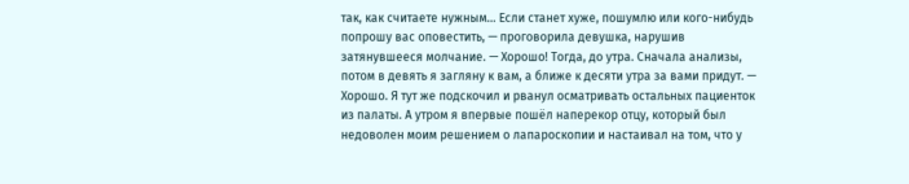так, как считаете нужным… Если станет хуже, пошумлю или кого-нибудь попрошу вас оповестить, — проговорила девушка, нарушив затянувшееся молчание. — Хорошо! Тогда, до утра. Сначала анализы, потом в девять я загляну к вам, а ближе к десяти утра за вами придут. — Хорошо. Я тут же подскочил и рванул осматривать остальных пациенток из палаты. А утром я впервые пошёл наперекор отцу, который был недоволен моим решением о лапароскопии и настаивал на том, что у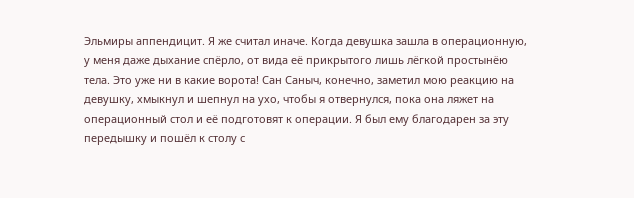Эльмиры аппендицит. Я же считал иначе. Когда девушка зашла в операционную, у меня даже дыхание спёрло, от вида её прикрытого лишь лёгкой простынёю тела. Это уже ни в какие ворота! Сан Саныч, конечно, заметил мою реакцию на девушку, хмыкнул и шепнул на ухо, чтобы я отвернулся, пока она ляжет на операционный стол и её подготовят к операции. Я был ему благодарен за эту передышку и пошёл к столу с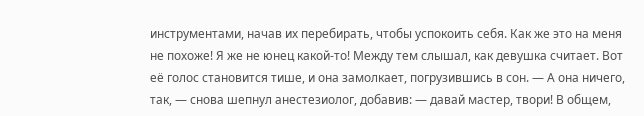инструментами, начав их перебирать, чтобы успокоить себя. Как же это на меня не похоже! Я же не юнец какой-то! Между тем слышал, как девушка считает. Вот её голос становится тише, и она замолкает, погрузившись в сон. — А она ничего, так, — снова шепнул анестезиолог, добавив: — давай мастер, твори! В общем,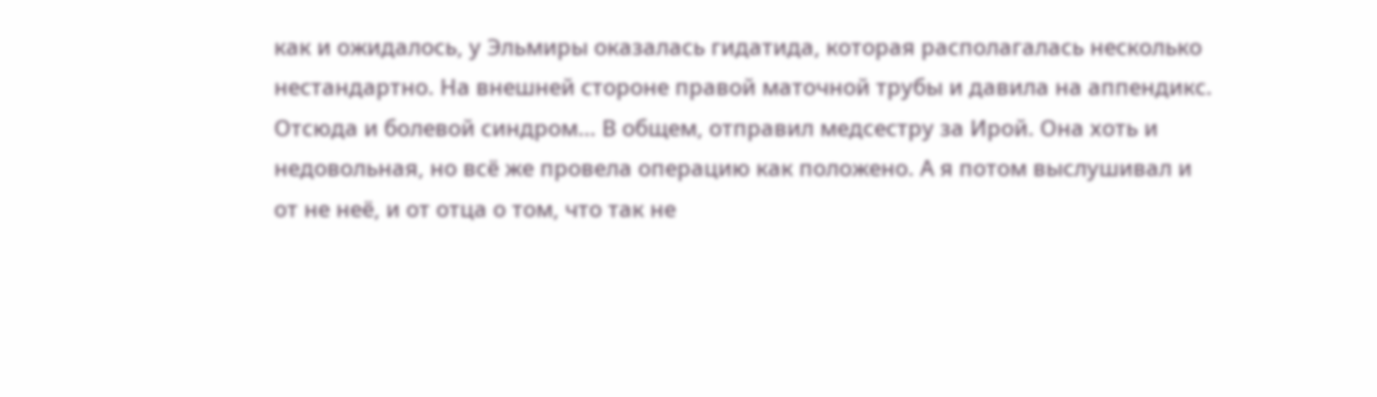как и ожидалось, у Эльмиры оказалась гидатида, которая располагалась несколько нестандартно. На внешней стороне правой маточной трубы и давила на аппендикс. Отсюда и болевой синдром… В общем, отправил медсестру за Ирой. Она хоть и недовольная, но всё же провела операцию как положено. А я потом выслушивал и от не неё, и от отца о том, что так не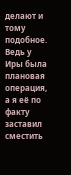делают и тому подобное. Ведь у Иры была плановая операция, а я её по факту заставил сместить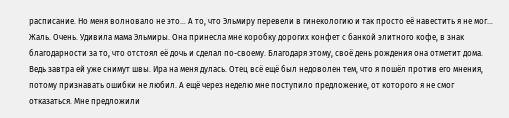расписание. Но меня волновало не это… А то, что Эльмиру перевели в гинекологию и так просто её навестить я не мог… Жаль. Очень. Удивила мама Эльмиры. Она принесла мне коробку дорогих конфет с банкой элитного кофе, в знак благодарности за то, что отстоял её дочь и сделал по-своему. Благодаря этому, своё день рождения она отметит дома. Ведь завтра ей уже снимут швы. Ира на меня дулась. Отец всё ещё был недоволен тем, что я пошёл против его мнения, потому признавать ошибки не любил. А ещё через неделю мне поступило предложение, от которого я не смог отказаться. Мне предложили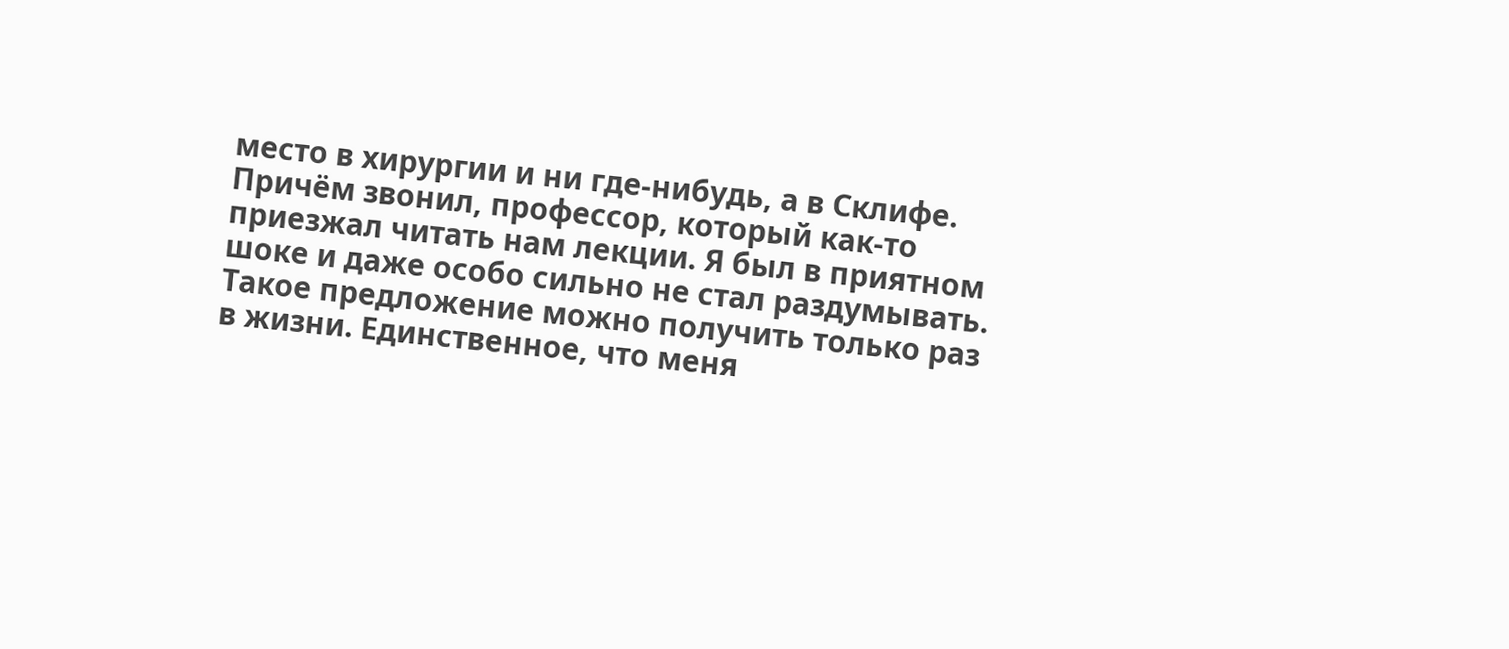место в хирургии и ни где-нибудь, а в Склифе. Причём звонил, профессор, который как-то приезжал читать нам лекции. Я был в приятном шоке и даже особо сильно не стал раздумывать. Такое предложение можно получить только раз в жизни. Единственное, что меня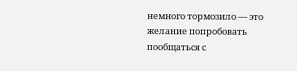немного тормозило — это желание попробовать пообщаться с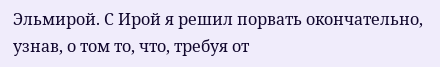Эльмирой. С Ирой я решил порвать окончательно, узнав, о том то, что, требуя от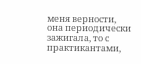меня верности, она периодически зажигала, то с практикантами,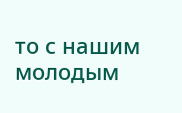то с нашим молодым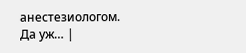анестезиологом. Да уж… |